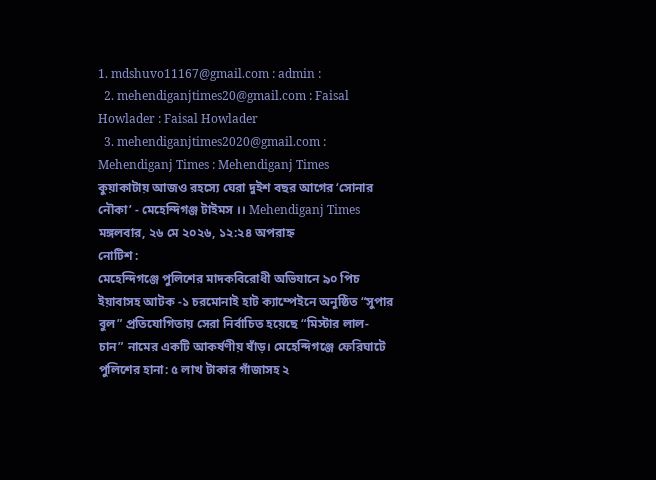1. mdshuvo11167@gmail.com : admin :
  2. mehendiganjtimes20@gmail.com : Faisal Howlader : Faisal Howlader
  3. mehendiganjtimes2020@gmail.com : Mehendiganj Times : Mehendiganj Times
কুয়াক‍াটায় আজও রহস্যে ঘেরা দুইশ বছর আগের ‘সোনার নৌকা’ - মেহেন্দিগঞ্জ টাইমস ।। Mehendiganj Times
মঙ্গলবার, ২৬ মে ২০২৬, ১২:২৪ অপরাহ্ন
নোটিশ :
মেহেন্দিগঞ্জে পুলিশের মাদকবিরোধী অভিযানে ৯০ পিচ ইয়াবাসহ আটক -১ চরমোনাই হাট ক্যাম্পেইনে অনুষ্ঠিত “সুপার বুল” প্রতিযোগিতায় সেরা নির্বাচিত হয়েছে “মিস্টার লাল-চান” নামের একটি আকর্ষণীয় ষাঁড়। মেহেন্দিগঞ্জে ফেরিঘাটে পুলিশের হানা: ৫ লাখ টাকার গাঁজাসহ ২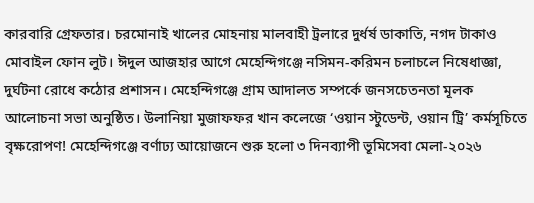কারবারি গ্রেফতার। চরমোনাই খালের মোহনায় মালবাহী ট্রলারে দুর্ধর্ষ ডাকাতি, নগদ টাকাও মোবাইল ফোন লুট। ঈদুল আজহার আগে মেহেন্দিগঞ্জে নসিমন-করিমন চলাচলে নিষেধাজ্ঞা, দুর্ঘটনা রোধে কঠোর প্রশাসন। মেহেন্দিগঞ্জে গ্রাম আদালত সম্পর্কে জনসচেতনতা মূলক আলোচনা সভা অনুষ্ঠিত। উলানিয়া মুজাফফর খান কলেজে ‘ওয়ান স্টুডেন্ট, ওয়ান ট্রি’ কর্মসূচিতে বৃক্ষরোপণ! মেহেন্দিগঞ্জে বর্ণাঢ্য আয়োজনে শুরু হলো ৩ দিনব্যাপী ভূমিসেবা মেলা-২০২৬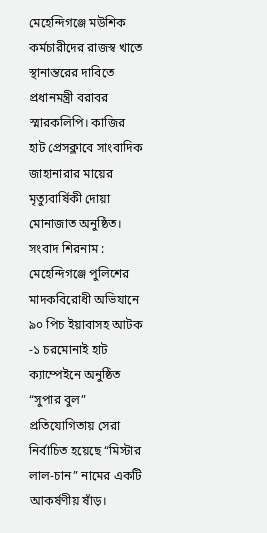মেহেন্দিগঞ্জে মউশিক কর্মচারীদের রাজস্ব খাতে স্থানান্তরের দাবিতে প্রধানমন্ত্রী বরাবর স্মারকলিপি। কাজির হাট প্রেসক্লাবে সাংবাদিক জাহানারার মায়ের মৃত্যুবার্ষিকী দোয়া মোনাজাত অনুষ্ঠিত।
সংবাদ শিরনাম :
মেহেন্দিগঞ্জে পুলিশের মাদকবিরোধী অভিযানে ৯০ পিচ ইয়াবাসহ আটক -১ চরমোনাই হাট ক্যাম্পেইনে অনুষ্ঠিত “সুপার বুল” প্রতিযোগিতায় সেরা নির্বাচিত হয়েছে “মিস্টার লাল-চান” নামের একটি আকর্ষণীয় ষাঁড়।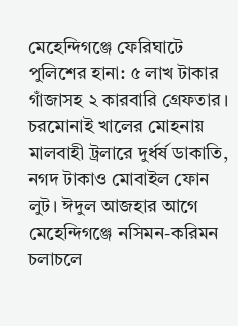মেহেন্দিগঞ্জে ফেরিঘাটে পুলিশের হানা: ৫ লাখ টাকার গাঁজাসহ ২ কারবারি গ্রেফতার। চরমোনাই খালের মোহনায় মালবাহী ট্রলারে দুর্ধর্ষ ডাকাতি, নগদ টাকাও মোবাইল ফোন লুট। ঈদুল আজহার আগে মেহেন্দিগঞ্জে নসিমন-করিমন চলাচলে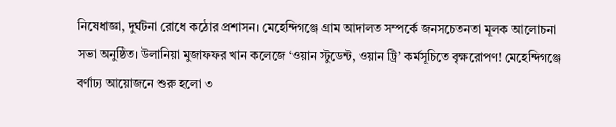নিষেধাজ্ঞা, দুর্ঘটনা রোধে কঠোর প্রশাসন। মেহেন্দিগঞ্জে গ্রাম আদালত সম্পর্কে জনসচেতনতা মূলক আলোচনা সভা অনুষ্ঠিত। উলানিয়া মুজাফফর খান কলেজে ‘ওয়ান স্টুডেন্ট, ওয়ান ট্রি’ কর্মসূচিতে বৃক্ষরোপণ! মেহেন্দিগঞ্জে বর্ণাঢ্য আয়োজনে শুরু হলো ৩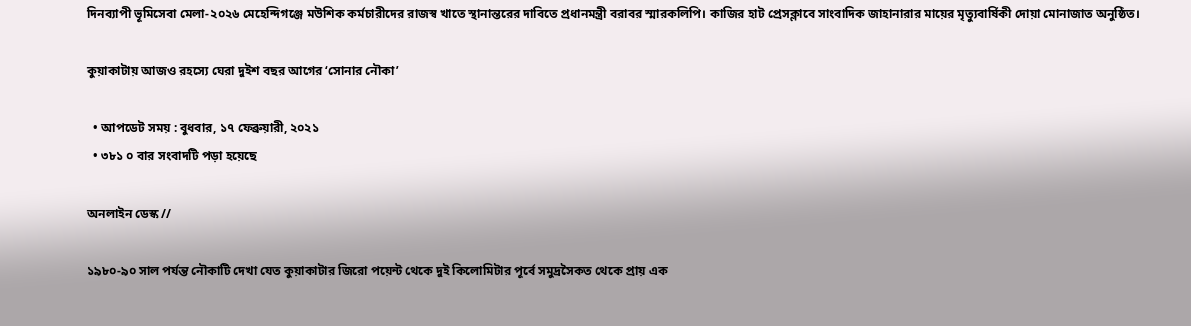দিনব্যাপী ভূমিসেবা মেলা-২০২৬ মেহেন্দিগঞ্জে মউশিক কর্মচারীদের রাজস্ব খাতে স্থানান্তরের দাবিতে প্রধানমন্ত্রী বরাবর স্মারকলিপি। কাজির হাট প্রেসক্লাবে সাংবাদিক জাহানারার মায়ের মৃত্যুবার্ষিকী দোয়া মোনাজাত অনুষ্ঠিত।

কুয়াক‍াটায় আজও রহস্যে ঘেরা দুইশ বছর আগের ‘সোনার নৌকা’

  • আপডেট সময় : বুধবার, ১৭ ফেব্রুয়ারী, ২০২১
  • ৩৮১ ০ বার সংবাদটি পড়া হয়েছে

অনলাইন ডেস্ক //

১৯৮০-৯০ সাল পর্যন্ত নৌকাটি দেখা যেত কুয়াকাটার জিরো পয়েন্ট থেকে দুই কিলোমিটার পূর্বে সমুদ্রসৈকত থেকে প্রায় এক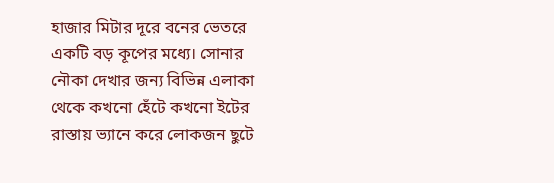হাজার মিটার দূরে বনের ভেতরে একটি বড় কূপের মধ্যে। সোনার নৌকা দেখার জন্য বিভিন্ন এলাকা থেকে কখনো হেঁটে কখনো ইটের রাস্তায় ভ্যানে করে লোকজন ছুটে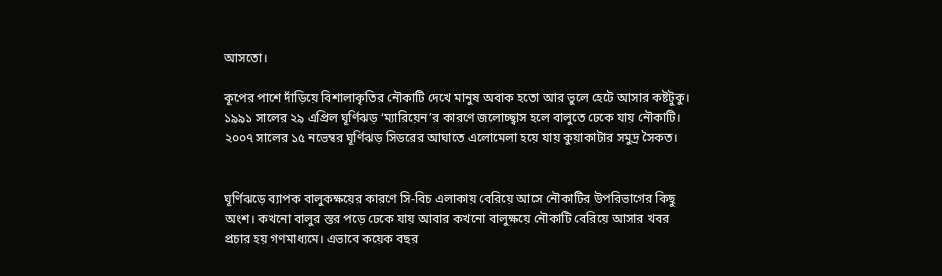আসতো।

কূপের পাশে দাঁড়িয়ে বিশালাকৃতির নৌকাটি দেখে মানুষ অবাক হতো আর ভুলে হেটে আসার কষ্টটুকু। ১৯৯১ সালের ২৯ এপ্রিল ঘূর্ণিঝড় ‘ম্যারিয়েন’র কারণে জলোচ্ছ্বাস হলে বালুতে ঢেকে যায় নৌকাটি। ২০০৭ সালের ১৫ নভেম্বর ঘূর্ণিঝড় সিডরের আঘাতে এলোমেলা হয়ে যায় কুয়াকাটার সমুদ্র সৈকত।


ঘূর্ণিঝড়ে ব্যাপক বালুকক্ষয়ের কারণে সি-বিচ এলাকায় বেরিয়ে আসে নৌকাটির উপরিভাগের কিছু অংশ। কখনো বালুর স্তর পড়ে ঢেকে যায় আবার কখনো বালুক্ষয়ে নৌকাটি বেরিয়ে আসার খবর প্রচার হয় গণমাধ্যমে। এভাবে কয়েক বছর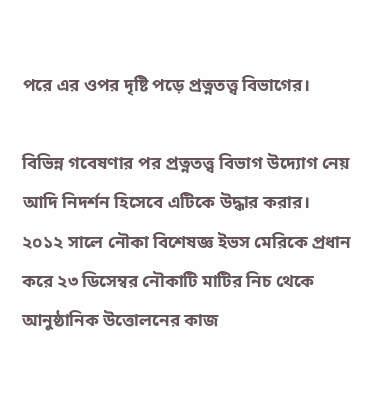পরে এর ওপর দৃষ্টি পড়ে প্রত্নতত্ত্ব বিভাগের।

বিভিন্ন গবেষণার পর প্রত্নতত্ত্ব বিভাগ উদ্যোগ নেয় আদি নিদর্শন হিসেবে এটিকে উদ্ধার করার। ২০১২ সালে নৌকা বিশেষজ্ঞ ইভস মেরিকে প্রধান করে ২৩ ডিসেম্বর নৌকাটি মাটির নিচ থেকে আনুষ্ঠানিক উত্তোলনের কাজ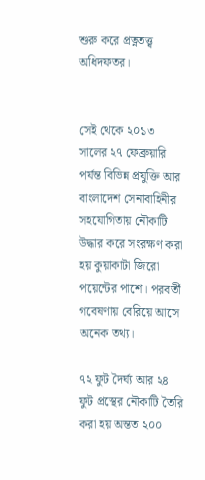শুরু করে প্রত্নতত্ত্ব অধিদফতর।


সেই থেকে ২০১৩ সালের ২৭ ফেব্রুয়ারি পর্যন্ত বিভিন্ন প্রযুক্তি আর বাংলাদেশ সেনাবাহিনীর সহযোগিতায় নৌকাটি উদ্ধার করে সংরক্ষণ করা হয় কুয়াকাটা জিরো পয়েন্টের পাশে। পরবর্তী গবেষণায় বেরিয়ে আসে অনেক তথ্য।

৭২ ফুট দৈর্ঘ্য আর ২৪ ফুট প্রস্থের নৌকাটি তৈরি করা হয় অন্তত ২০০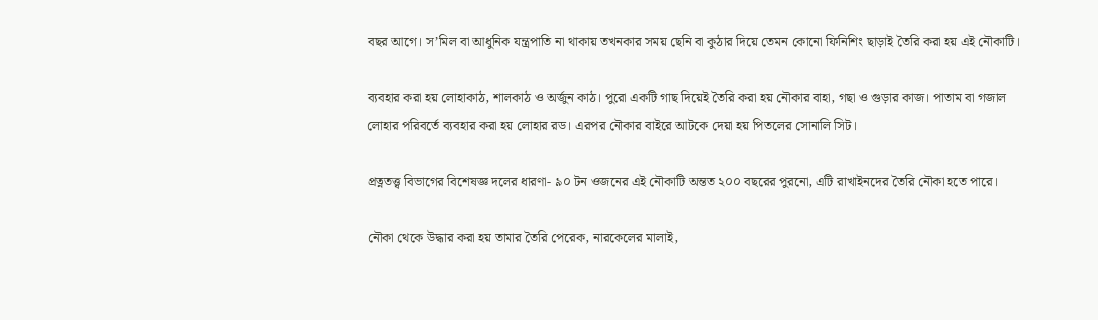বছর আগে। স’মিল বা আধুনিক যন্ত্রপাতি না থাকায় তখনকার সময় ছেনি বা কুঠার দিয়ে তেমন কোনো ফিনিশিং ছাড়াই তৈরি করা হয় এই নৌকাটি।

ব্যবহার করা হয় লোহাকাঠ, শালকাঠ ও অর্জুন কাঠ। পুরো একটি গাছ দিয়েই তৈরি করা হয় নৌকার বাহা, গছা ও গুড়ার কাজ। পাতাম বা গজাল লোহার পরিবর্তে ব্যবহার করা হয় লোহার রড। এরপর নৌকার বাইরে আটকে দেয়া হয় পিতলের সোনালি সিট।

প্রত্নতত্ত্ব বিভাগের বিশেষজ্ঞ দলের ধারণা- ৯০ টন ওজনের এই নৌকাটি অন্তত ২০০ বছরের পুরনো, এটি রাখাইনদের তৈরি নৌকা হতে পারে।

নৌকা থেকে উদ্ধার করা হয় তামার তৈরি পেরেক, নারকেলের মালাই,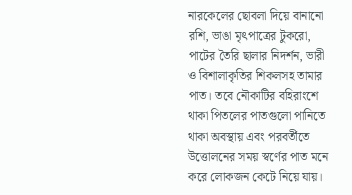নারকেলের ছোবলা দিয়ে বানানো রশি, ভাঙা মৃৎপাত্রের টুকরো, পাটের তৈরি ছালার নিদর্শন, ভারী ও বিশালাকৃতির শিকলসহ তামার পাত। তবে নৌকাটির বহিরাংশে থাকা পিতলের পাতগুলো পানিতে থাকা অবস্থায় এবং পরবর্তীতে উত্তোলনের সময় স্বর্ণের পাত মনে করে লোকজন কেটে নিয়ে যায়।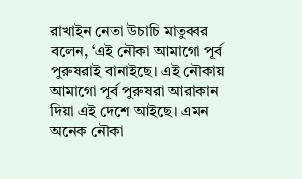রাখাইন নেতা উচাচি মাতুব্বর বলেন, ‘এই নৌকা আমাগো পূর্ব পুরুষরাই বানাইছে। এই নৌকায় আমাগো পূর্ব পুরুষরা আরাকান দিয়া এই দেশে আইছে। এমন অনেক নৌকা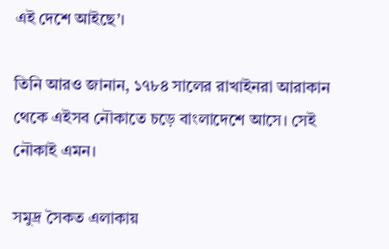এই দেশে আইছে’।

তিনি আরও জানান, ১৭৮৪ সালের রাখাইনরা আরাকান থেকে এইসব নৌকাতে চড়ে বাংলাদেশে আসে। সেই নৌকাই এমন।

সমুদ্র সৈকত এলাকায়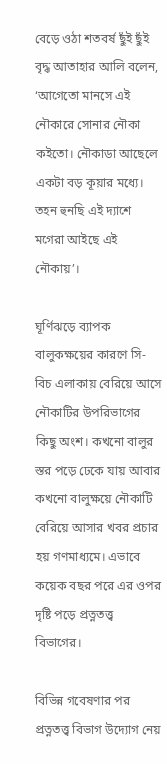বেড়ে ওঠা শতবর্ষ ছুঁই ছুঁই বৃদ্ধ আতাহার আলি বলেন, ‘আগেতো মানসে এই নৌকারে সোনার নৌকা কইতো। নৌকাডা আছেলে একটা বড় কূয়ার মধ্যে। তহন হুনছি এই দ্যাশে মগেরা আইছে এই নৌকায়’।

ঘূর্ণিঝড়ে ব্যাপক বালুকক্ষয়ের কারণে সি-বিচ এলাকায় বেরিয়ে আসে নৌকাটির উপরিভাগের কিছু অংশ। কখনো বালুর স্তর পড়ে ঢেকে যায় আবার কখনো বালুক্ষয়ে নৌকাটি বেরিয়ে আসার খবর প্রচার হয় গণমাধ্যমে। এভাবে কয়েক বছর পরে এর ওপর দৃষ্টি পড়ে প্রত্নতত্ত্ব বিভাগের।

বিভিন্ন গবেষণার পর প্রত্নতত্ত্ব বিভাগ উদ্যোগ নেয়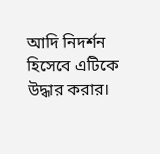আদি নিদর্শন হিসেবে এটিকে উদ্ধার করার।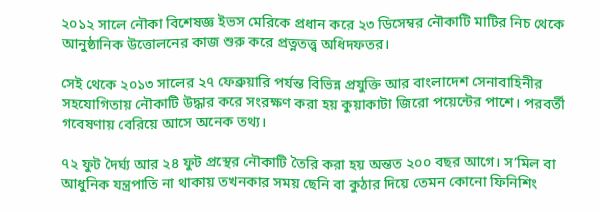২০১২ সালে নৌকা বিশেষজ্ঞ ইভস মেরিকে প্রধান করে ২৩ ডিসেম্বর নৌকাটি মাটির নিচ থেকে আনুষ্ঠানিক উত্তোলনের কাজ শুরু করে প্রত্নতত্ত্ব অধিদফতর।

সেই থেকে ২০১৩ সালের ২৭ ফেব্রুয়ারি পর্যন্ত বিভিন্ন প্রযুক্তি আর বাংলাদেশ সেনাবাহিনীর সহযোগিতায় নৌকাটি উদ্ধার করে সংরক্ষণ করা হয় কুয়াকাটা জিরো পয়েন্টের পাশে। পরবর্তী গবেষণায় বেরিয়ে আসে অনেক তথ্য।

৭২ ফুট দৈর্ঘ্য আর ২৪ ফুট প্রস্থের নৌকাটি তৈরি করা হয় অন্তত ২০০ বছর আগে। স’মিল বা আধুনিক যন্ত্রপাতি না থাকায় তখনকার সময় ছেনি বা কুঠার দিয়ে তেমন কোনো ফিনিশিং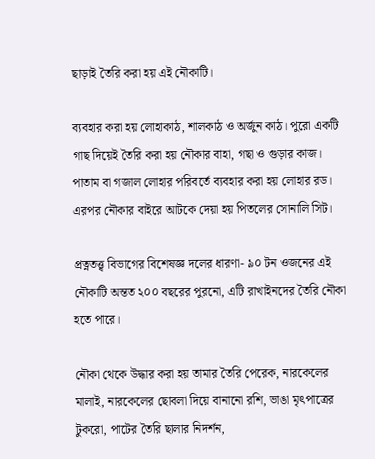ছাড়াই তৈরি করা হয় এই নৌকাটি।

ব্যবহার করা হয় লোহাকাঠ, শালকাঠ ও অর্জুন কাঠ। পুরো একটি গাছ দিয়েই তৈরি করা হয় নৌকার বাহা, গছা ও গুড়ার কাজ। পাতাম বা গজাল লোহার পরিবর্তে ব্যবহার করা হয় লোহার রড। এরপর নৌকার বাইরে আটকে দেয়া হয় পিতলের সোনালি সিট।

প্রত্নতত্ত্ব বিভাগের বিশেষজ্ঞ দলের ধারণা- ৯০ টন ওজনের এই নৌকাটি অন্তত ২০০ বছরের পুরনো, এটি রাখাইনদের তৈরি নৌকা হতে পারে।

নৌকা থেকে উদ্ধার করা হয় তামার তৈরি পেরেক, নারকেলের মালাই, নারকেলের ছোবলা দিয়ে বানানো রশি, ভাঙা মৃৎপাত্রের টুকরো, পাটের তৈরি ছালার নিদর্শন,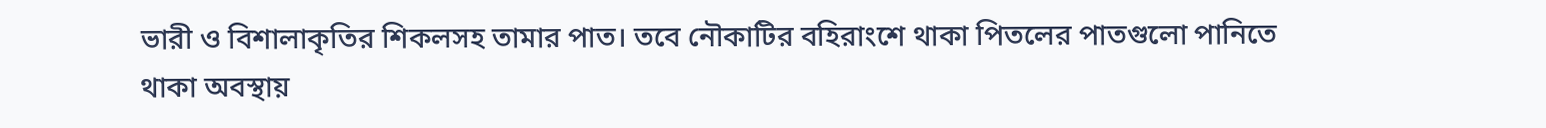ভারী ও বিশালাকৃতির শিকলসহ তামার পাত। তবে নৌকাটির বহিরাংশে থাকা পিতলের পাতগুলো পানিতে থাকা অবস্থায়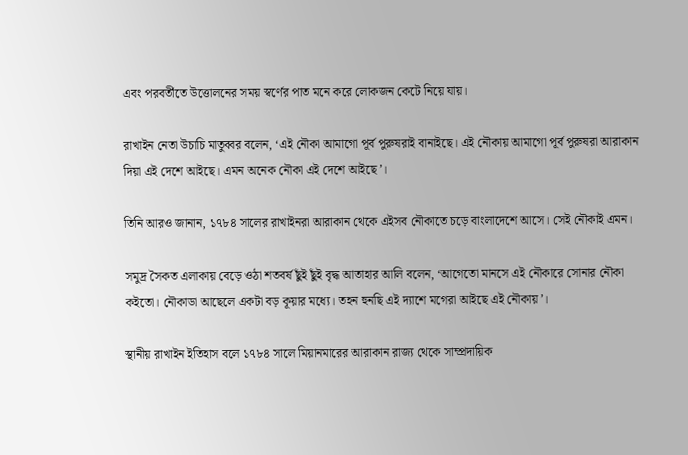এবং পরবর্তীতে উত্তোলনের সময় স্বর্ণের পাত মনে করে লোকজন কেটে নিয়ে যায়।

রাখাইন নেতা উচাচি মাতুব্বর বলেন, ‘এই নৌকা আমাগো পূর্ব পুরুষরাই বানাইছে। এই নৌকায় আমাগো পূর্ব পুরুষরা আরাকান দিয়া এই দেশে আইছে। এমন অনেক নৌকা এই দেশে আইছে’।

তিনি আরও জানান, ১৭৮৪ সালের রাখাইনরা আরাকান থেকে এইসব নৌকাতে চড়ে বাংলাদেশে আসে। সেই নৌকাই এমন।

সমুদ্র সৈকত এলাকায় বেড়ে ওঠা শতবর্ষ ছুঁই ছুঁই বৃদ্ধ আতাহার আলি বলেন, ‘আগেতো মানসে এই নৌকারে সোনার নৌকা কইতো। নৌকাডা আছেলে একটা বড় কূয়ার মধ্যে। তহন হুনছি এই দ্যাশে মগেরা আইছে এই নৌকায়’।

স্থানীয় রাখাইন ইতিহাস বলে ১৭৮৪ সালে মিয়ানমারের আরাকান রাজ্য থেকে সাম্প্রদায়িক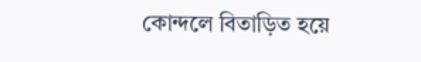কোন্দলে বিতাড়িত হয়ে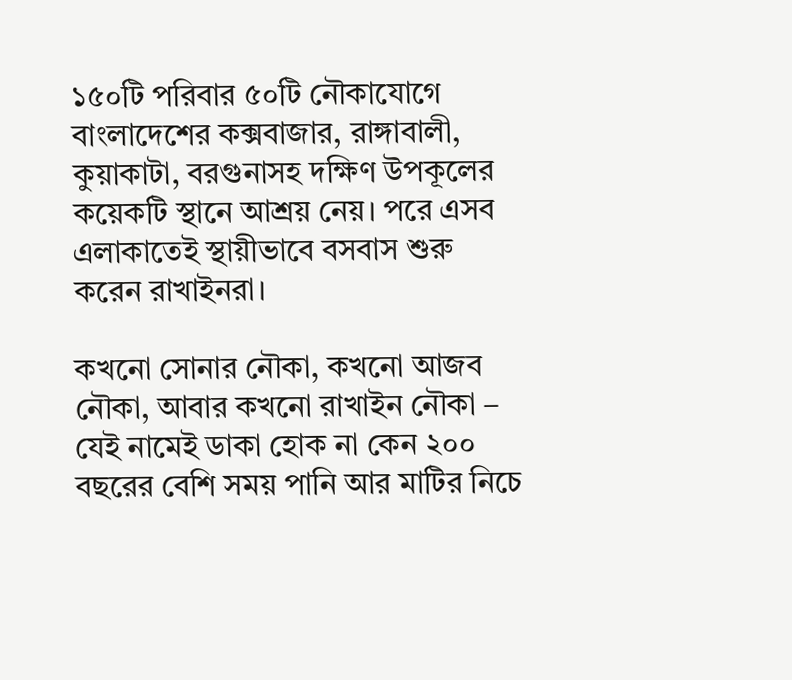১৫০টি পরিবার ৫০টি নৌকাযোগে বাংলাদেশের কক্সবাজার, রাঙ্গাবালী, কুয়াকাটা, বরগুনাসহ দক্ষিণ উপকূলের কয়েকটি স্থানে আশ্রয় নেয়। পরে এসব এলাকাতেই স্থায়ীভাবে বসবাস শুরু করেন রাখাইনরা।

কখনো সোনার নৌকা, কখনো আজব নৌকা, আবার কখনো রাখাইন নৌকা – যেই নামেই ডাকা হোক না কেন ২০০ বছরের বেশি সময় পানি আর মাটির নিচে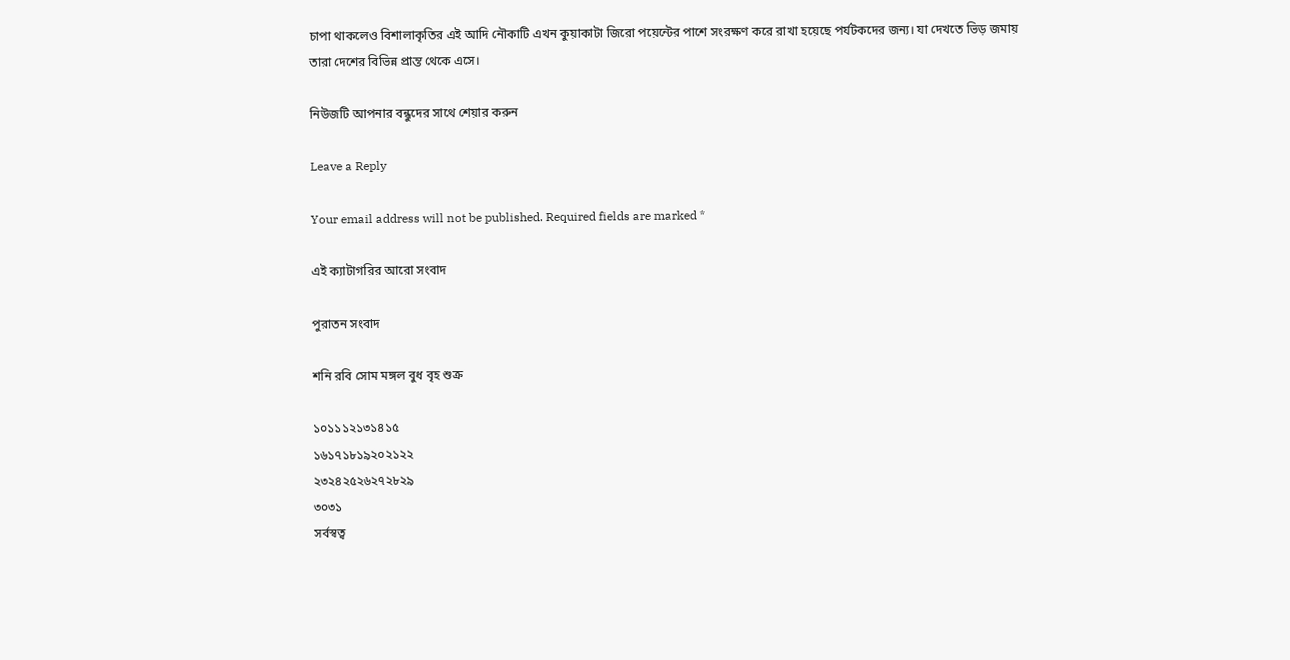চাপা থাকলেও বিশালাকৃতির এই আদি নৌকাটি এখন কুয়াকাটা জিরো পয়েন্টের পাশে সংরক্ষণ করে রাখা হয়েছে পর্যটকদের জন্য। যা দেখতে ভিড় জমায় তারা দেশের বিভিন্ন প্রান্ত থেকে এসে।

নিউজটি আপনার বন্ধুদের সাথে শেয়ার করুন

Leave a Reply

Your email address will not be published. Required fields are marked *

এই ক্যাটাগরির ‍আরো সংবাদ

পুরাতন সংবাদ

শনি রবি সোম মঙ্গল বুধ বৃহ শুক্র

১০১১১২১৩১৪১৫
১৬১৭১৮১৯২০২১২২
২৩২৪২৫২৬২৭২৮২৯
৩০৩১
সর্বস্বত্ব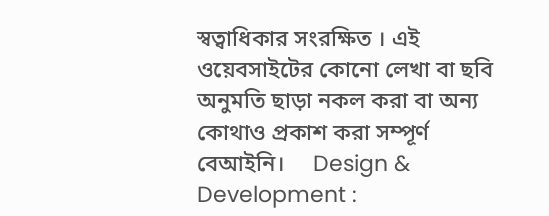স্বত্বাধিকার সংরক্ষিত । এই ওয়েবসাইটের কোনো লেখা বা ছবি অনুমতি ছাড়া নকল করা বা অন্য কোথাও প্রকাশ করা সম্পূর্ণ বেআইনি।     Design & Development :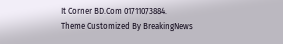It Corner BD.Com 01711073884.
Theme Customized By BreakingNews